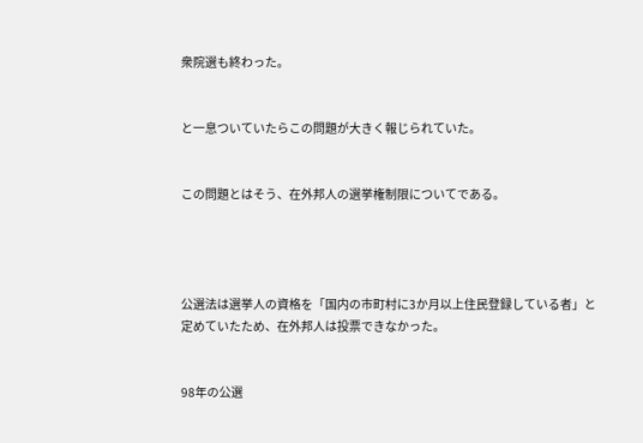衆院選も終わった。


と一息ついていたらこの問題が大きく報じられていた。


この問題とはそう、在外邦人の選挙権制限についてである。




公選法は選挙人の資格を「国内の市町村に3か月以上住民登録している者」と定めていたため、在外邦人は投票できなかった。


98年の公選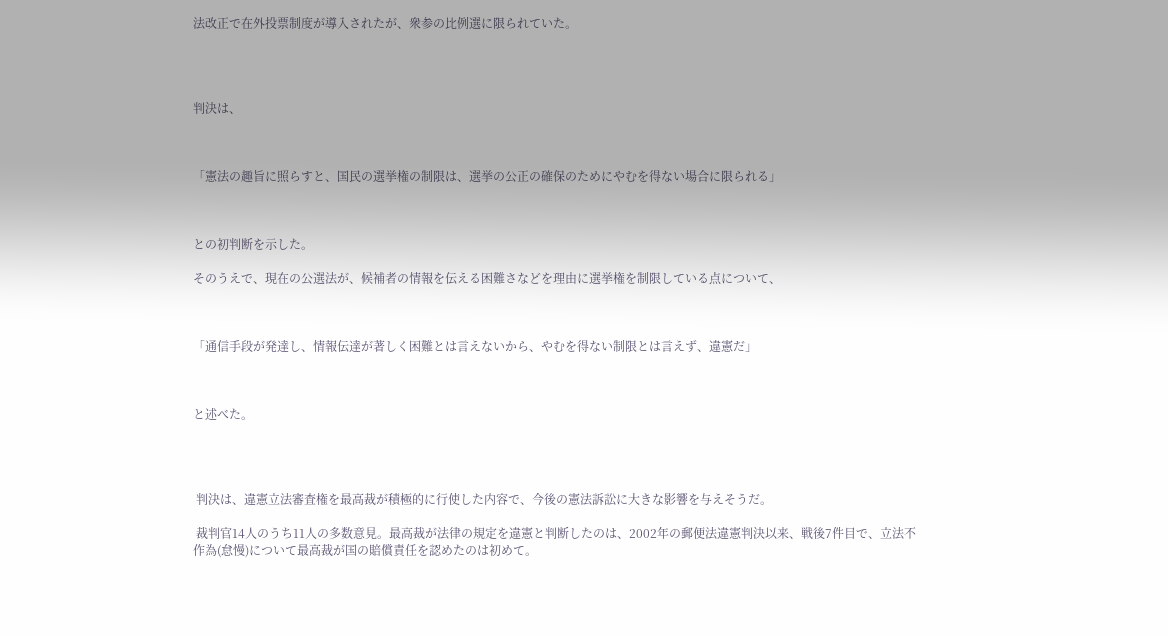法改正で在外投票制度が導入されたが、衆参の比例選に限られていた。




判決は、



「憲法の趣旨に照らすと、国民の選挙権の制限は、選挙の公正の確保のためにやむを得ない場合に限られる」



との初判断を示した。

そのうえで、現在の公選法が、候補者の情報を伝える困難さなどを理由に選挙権を制限している点について、



「通信手段が発達し、情報伝達が著しく困難とは言えないから、やむを得ない制限とは言えず、違憲だ」



と述べた。




 判決は、違憲立法審査権を最高裁が積極的に行使した内容で、今後の憲法訴訟に大きな影響を与えそうだ。

 裁判官14人のうち11人の多数意見。最高裁が法律の規定を違憲と判断したのは、2002年の郵便法違憲判決以来、戦後7件目で、立法不作為(怠慢)について最高裁が国の賠償責任を認めたのは初めて。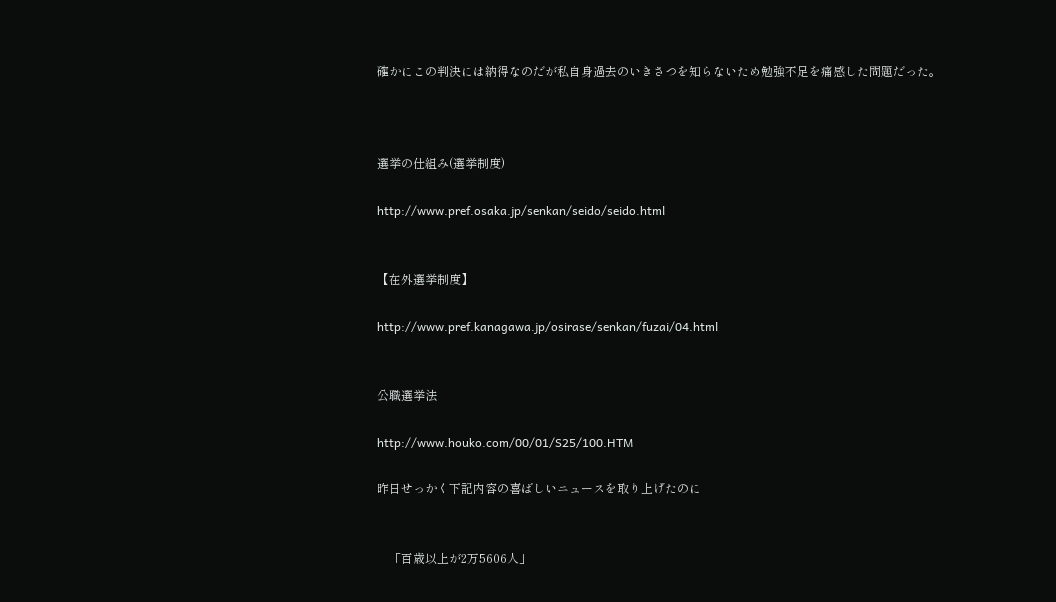確かにこの判決には納得なのだが私自身過去のいきさつを知らないため勉強不足を痛感した問題だった。



選挙の仕組み(選挙制度)

http://www.pref.osaka.jp/senkan/seido/seido.html


【在外選挙制度】

http://www.pref.kanagawa.jp/osirase/senkan/fuzai/04.html


公職選挙法

http://www.houko.com/00/01/S25/100.HTM

昨日せっかく下記内容の喜ばしいニュースを取り上げたのに


    「百歳以上が2万5606人」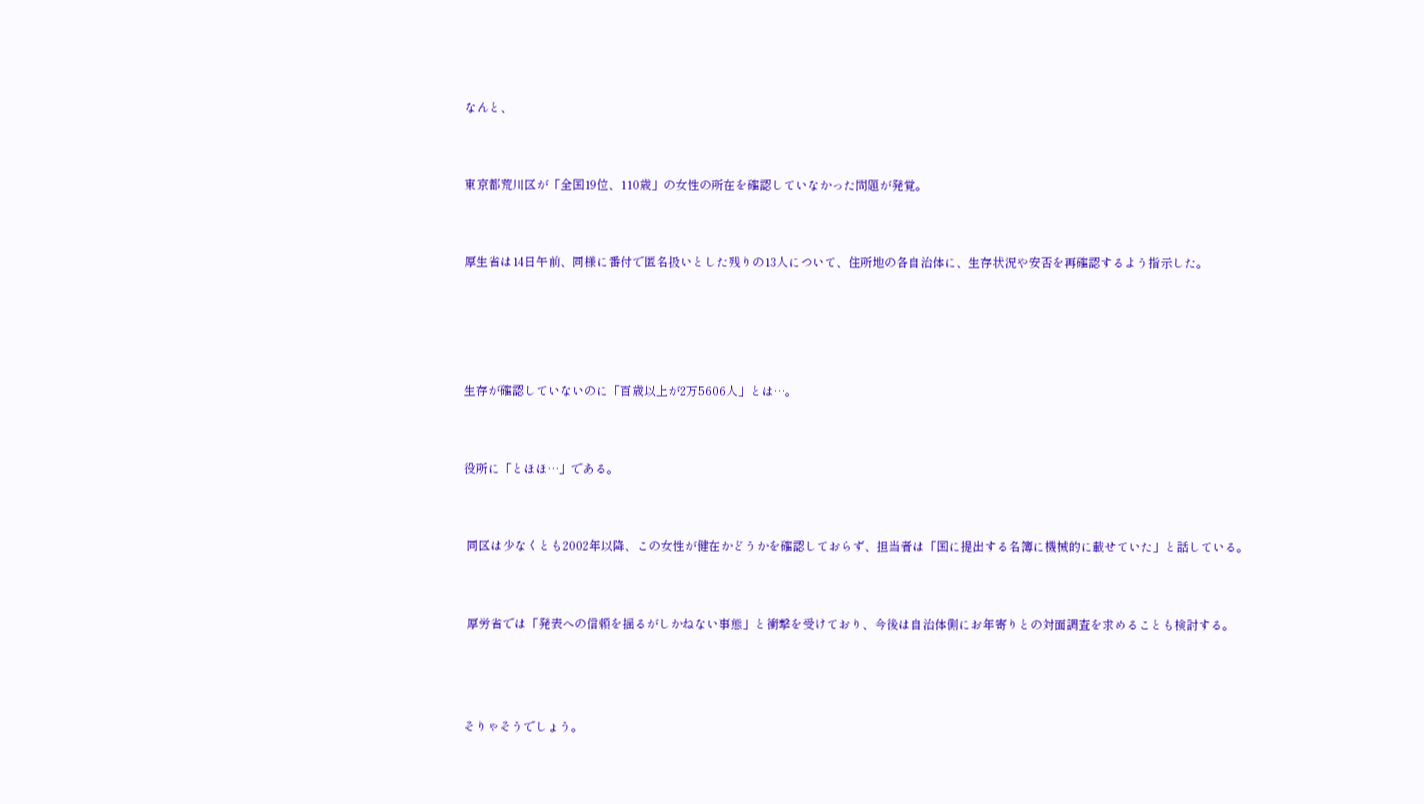なんと、


東京都荒川区が「全国19位、110歳」の女性の所在を確認していなかった問題が発覚。


厚生省は14日午前、同様に番付で匿名扱いとした残りの13人について、住所地の各自治体に、生存状況や安否を再確認するよう指示した。




生存が確認していないのに「百歳以上が2万5606人」とは…。


役所に「とほほ…」である。


 同区は少なくとも2002年以降、この女性が健在かどうかを確認しておらず、担当者は「国に提出する名簿に機械的に載せていた」と話している。


 厚労省では「発表への信頼を揺るがしかねない事態」と衝撃を受けており、今後は自治体側にお年寄りとの対面調査を求めることも検討する。



そりゃそうでしょう。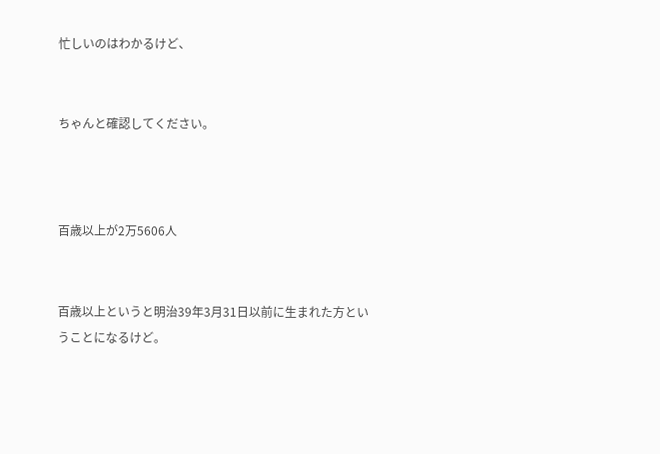忙しいのはわかるけど、


ちゃんと確認してください。



百歳以上が2万5606人


百歳以上というと明治39年3月31日以前に生まれた方ということになるけど。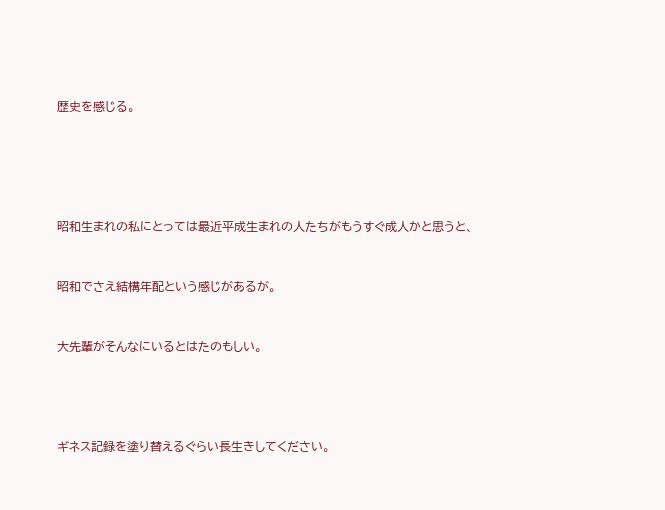歴史を感じる。





昭和生まれの私にとっては最近平成生まれの人たちがもうすぐ成人かと思うと、


昭和でさえ結構年配という感じがあるが。


大先輩がそんなにいるとはたのもしい。




ギネス記録を塗り替えるぐらい長生きしてください。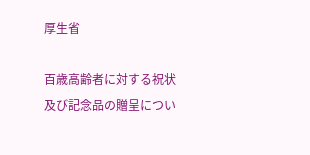厚生省

百歳高齢者に対する祝状及び記念品の贈呈につい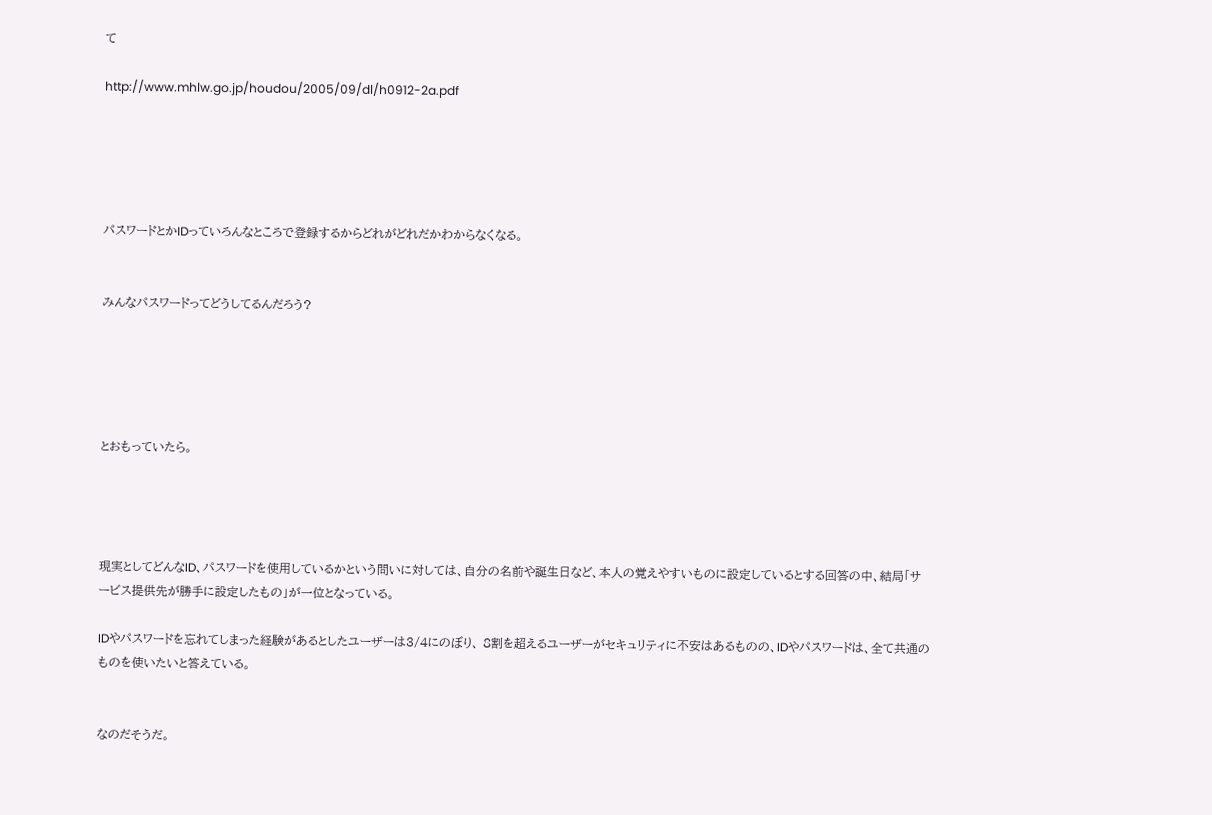て

http://www.mhlw.go.jp/houdou/2005/09/dl/h0912-2a.pdf





パスワードとかIDっていろんなところで登録するからどれがどれだかわからなくなる。


みんなパスワードってどうしてるんだろう?





とおもっていたら。




現実としてどんなID、パスワードを使用しているかという問いに対しては、自分の名前や誕生日など、本人の覚えやすいものに設定しているとする回答の中、結局「サービス提供先が勝手に設定したもの」が一位となっている。

IDやパスワードを忘れてしまった経験があるとしたユーザーは3/4にのぼり、 8割を超えるユーザーがセキュリティに不安はあるものの、IDやパスワードは、全て共通のものを使いたいと答えている。


なのだそうだ。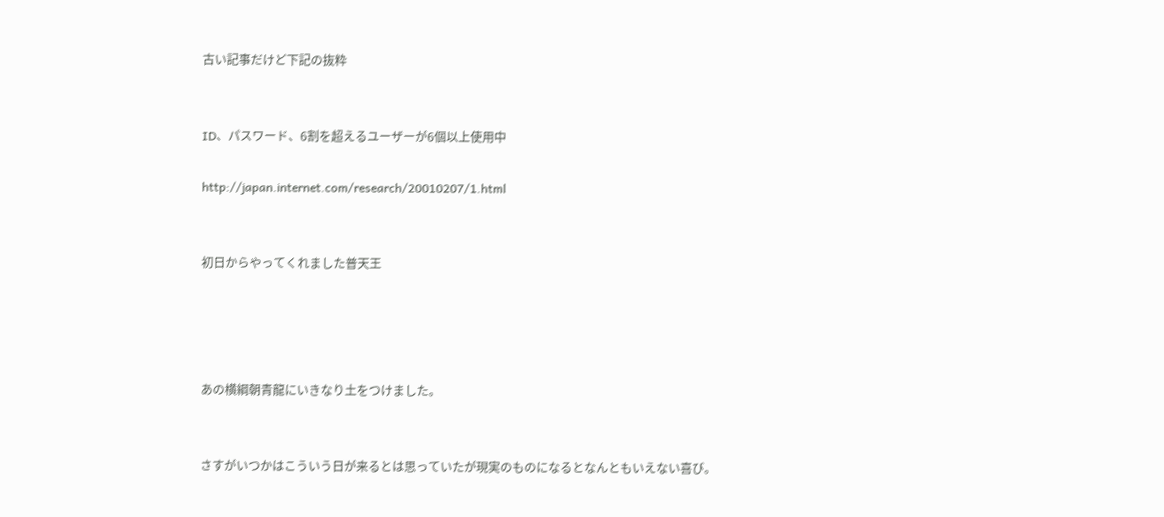古い記事だけど下記の抜粋


ID、パスワード、6割を超えるユーザーが6個以上使用中

http://japan.internet.com/research/20010207/1.html


初日からやってくれました普天王




あの横綱朝青龍にいきなり土をつけました。


さすがいつかはこういう日が来るとは思っていたが現実のものになるとなんともいえない喜び。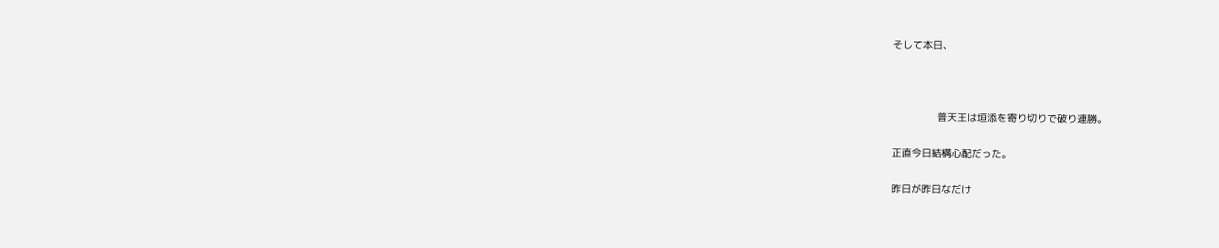そして本日、



               普天王は垣添を寄り切りで破り連勝。

正直今日結構心配だった。

昨日が昨日なだけ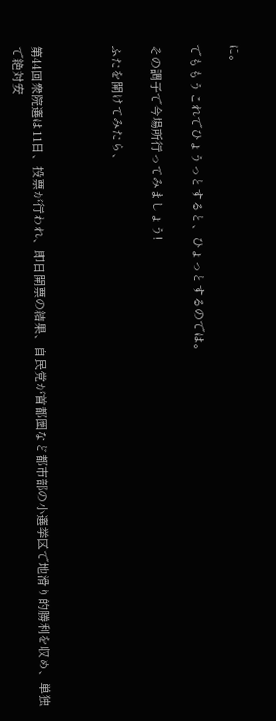に。

でももうこれでひょうっとすると、ひょっとするのでは。

その調子で今場所行ってみましょう!

ふたを開けてみたら、



第44回衆院選は11日、投票が行われ、即日開票の結果、自民党が首都圏など都市部の小選挙区で地滑り的勝利を収め、単独で絶対安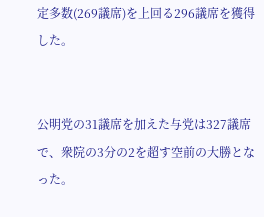定多数(269議席)を上回る296議席を獲得した。


公明党の31議席を加えた与党は327議席で、衆院の3分の2を超す空前の大勝となった。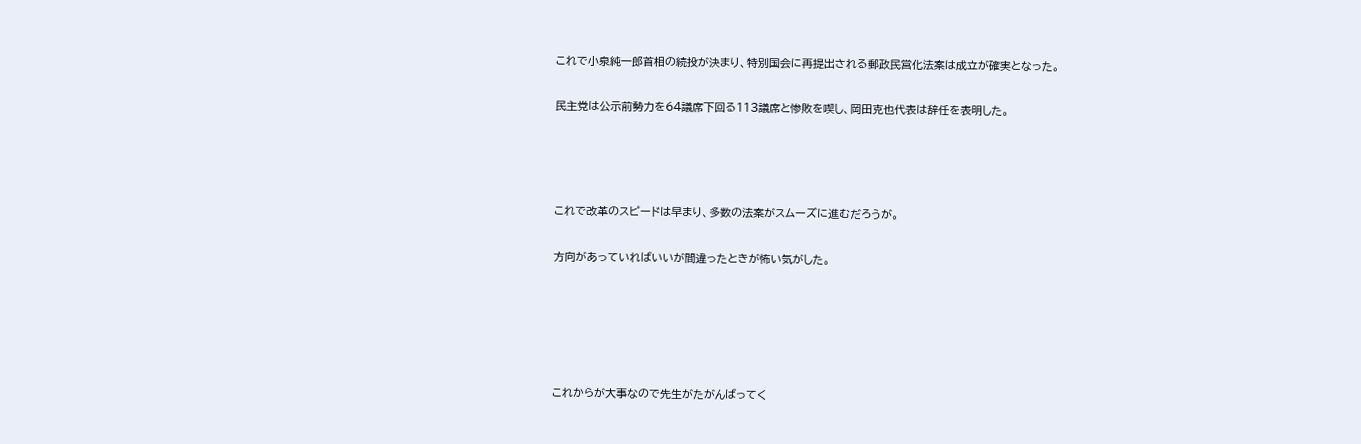これで小泉純一郎首相の続投が決まり、特別国会に再提出される郵政民営化法案は成立が確実となった。


民主党は公示前勢力を64議席下回る113議席と惨敗を喫し、岡田克也代表は辞任を表明した。






これで改革のスピードは早まり、多数の法案がスムーズに進むだろうが。


方向があっていればいいが間違ったときが怖い気がした。








これからが大事なので先生がたがんばってく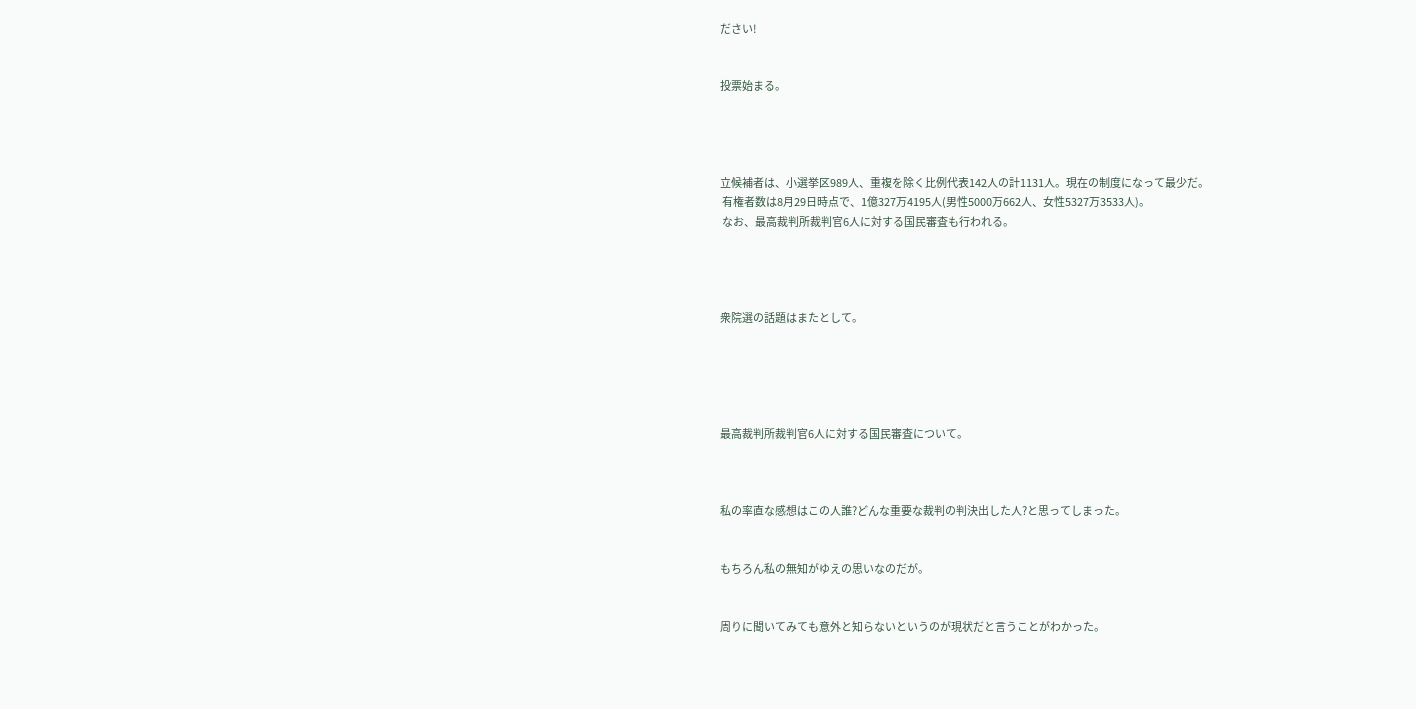ださい!


投票始まる。




立候補者は、小選挙区989人、重複を除く比例代表142人の計1131人。現在の制度になって最少だ。
 有権者数は8月29日時点で、1億327万4195人(男性5000万662人、女性5327万3533人)。
 なお、最高裁判所裁判官6人に対する国民審査も行われる。




衆院選の話題はまたとして。





最高裁判所裁判官6人に対する国民審査について。



私の率直な感想はこの人誰?どんな重要な裁判の判決出した人?と思ってしまった。


もちろん私の無知がゆえの思いなのだが。


周りに聞いてみても意外と知らないというのが現状だと言うことがわかった。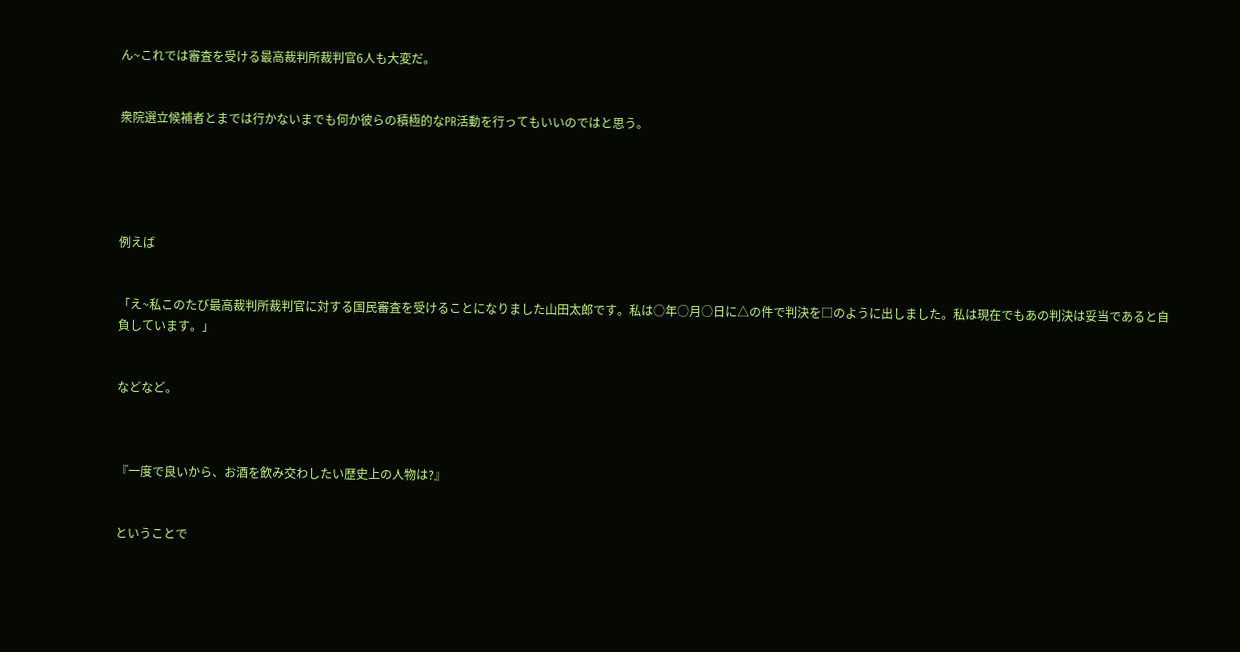ん~これでは審査を受ける最高裁判所裁判官6人も大変だ。


衆院選立候補者とまでは行かないまでも何か彼らの積極的なPR活動を行ってもいいのではと思う。





例えば


「え~私このたび最高裁判所裁判官に対する国民審査を受けることになりました山田太郎です。私は○年○月○日に△の件で判決を□のように出しました。私は現在でもあの判決は妥当であると自負しています。」


などなど。



『一度で良いから、お酒を飲み交わしたい歴史上の人物は?』


ということで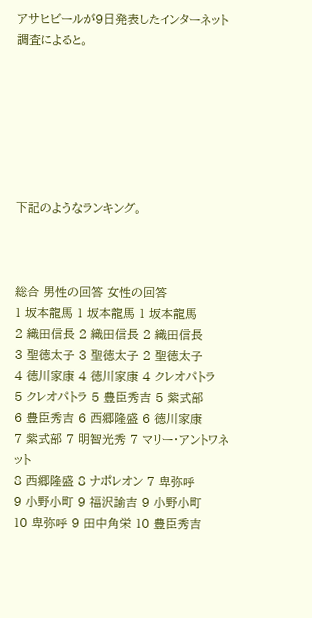アサヒビールが9日発表したインターネット調査によると。







下記のようなランキング。



総合 男性の回答 女性の回答
1 坂本龍馬 1 坂本龍馬 1 坂本龍馬
2 織田信長 2 織田信長 2 織田信長
3 聖徳太子 3 聖徳太子 2 聖徳太子
4 徳川家康 4 徳川家康 4 クレオパトラ
5 クレオパトラ 5 豊臣秀吉 5 紫式部
6 豊臣秀吉 6 西郷隆盛 6 徳川家康
7 紫式部 7 明智光秀 7 マリー・アントワネット
8 西郷隆盛 8 ナポレオン 7 卑弥呼
9 小野小町 9 福沢諭吉 9 小野小町
10 卑弥呼 9 田中角栄 10 豊臣秀吉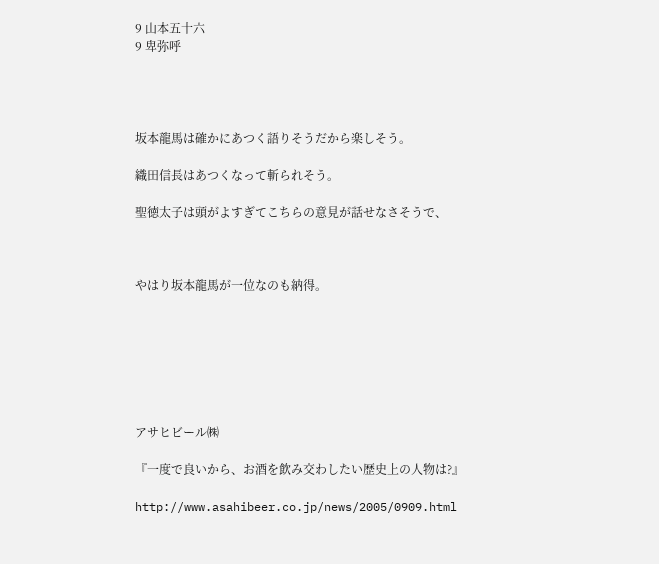9 山本五十六
9 卑弥呼




坂本龍馬は確かにあつく語りそうだから楽しそう。

織田信長はあつくなって斬られそう。

聖徳太子は頭がよすぎてこちらの意見が話せなさそうで、



やはり坂本龍馬が一位なのも納得。







アサヒビール㈱

『一度で良いから、お酒を飲み交わしたい歴史上の人物は?』

http://www.asahibeer.co.jp/news/2005/0909.html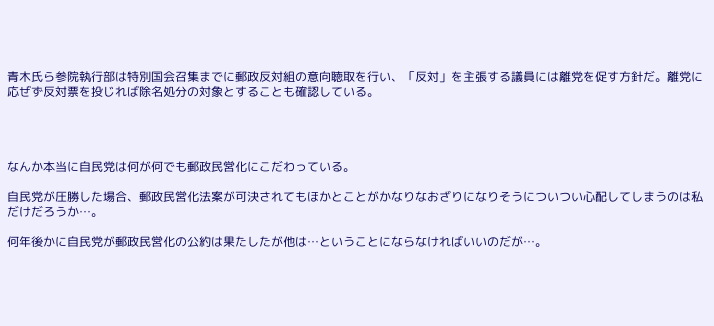青木氏ら参院執行部は特別国会召集までに郵政反対組の意向聴取を行い、「反対」を主張する議員には離党を促す方針だ。離党に応ぜず反対票を投じれば除名処分の対象とすることも確認している。




なんか本当に自民党は何が何でも郵政民営化にこだわっている。

自民党が圧勝した場合、郵政民営化法案が可決されてもほかとことがかなりなおざりになりそうについつい心配してしまうのは私だけだろうか…。

何年後かに自民党が郵政民営化の公約は果たしたが他は…ということにならなければいいのだが…。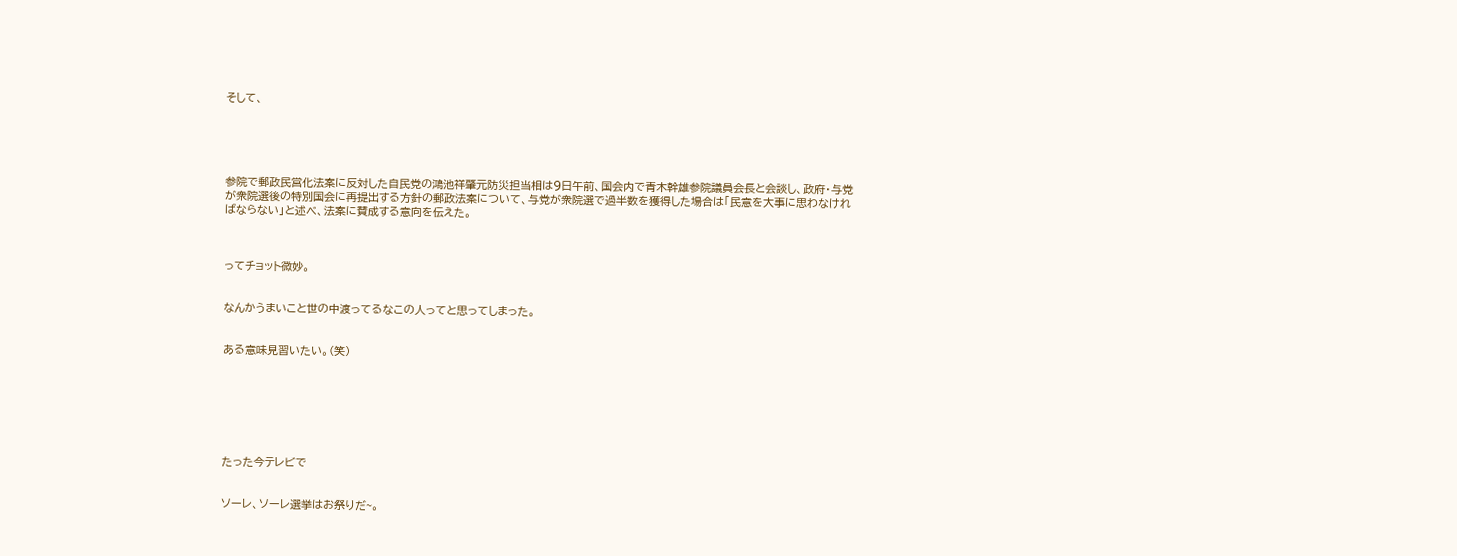そして、





参院で郵政民営化法案に反対した自民党の鴻池祥肇元防災担当相は9日午前、国会内で青木幹雄参院議員会長と会談し、政府・与党が衆院選後の特別国会に再提出する方針の郵政法案について、与党が衆院選で過半数を獲得した場合は「民意を大事に思わなければならない」と述べ、法案に賛成する意向を伝えた。



ってチョット微妙。


なんかうまいこと世の中渡ってるなこの人ってと思ってしまった。


ある意味見習いたい。(笑)







たった今テレビで


ソーレ、ソーレ選挙はお祭りだ~。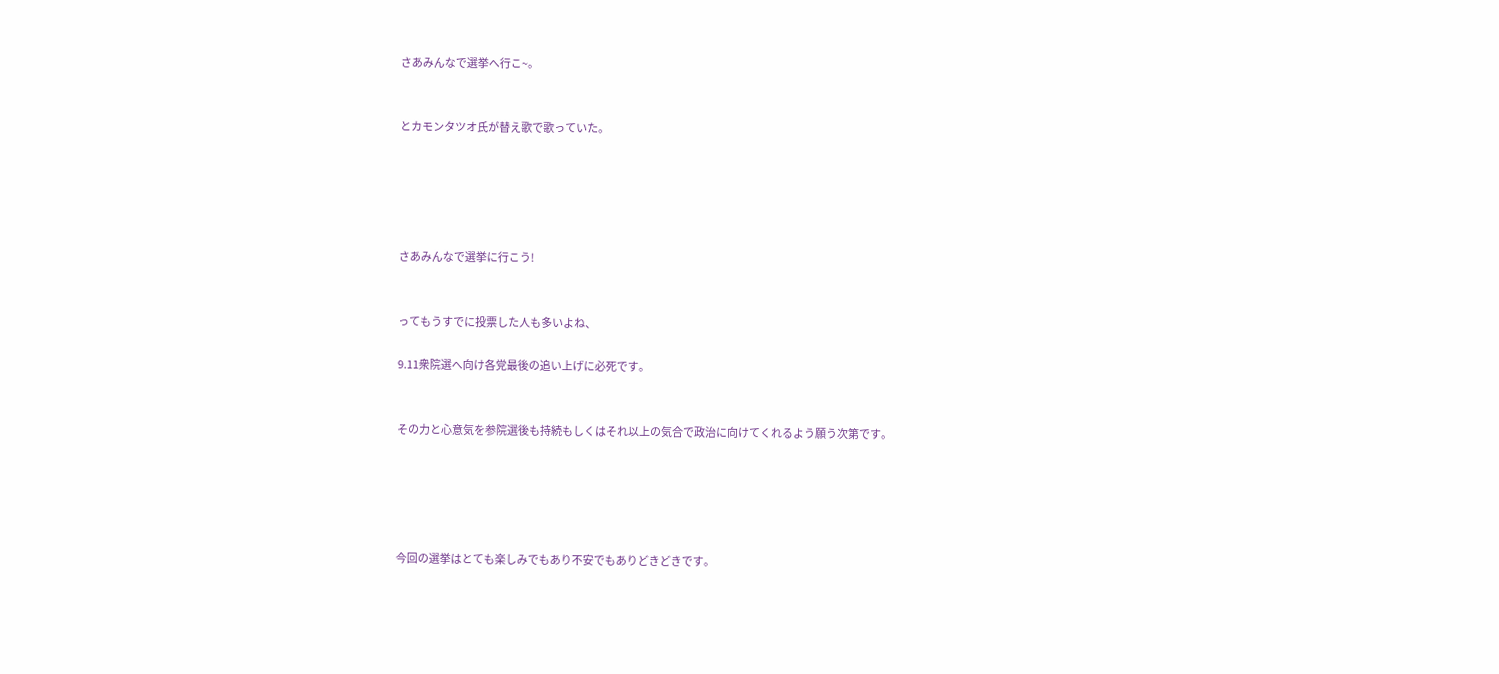さあみんなで選挙へ行こ~。


とカモンタツオ氏が替え歌で歌っていた。





さあみんなで選挙に行こう!


ってもうすでに投票した人も多いよね、

9.11衆院選へ向け各党最後の追い上げに必死です。


その力と心意気を参院選後も持続もしくはそれ以上の気合で政治に向けてくれるよう願う次第です。





今回の選挙はとても楽しみでもあり不安でもありどきどきです。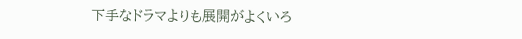下手なドラマよりも展開がよくいろ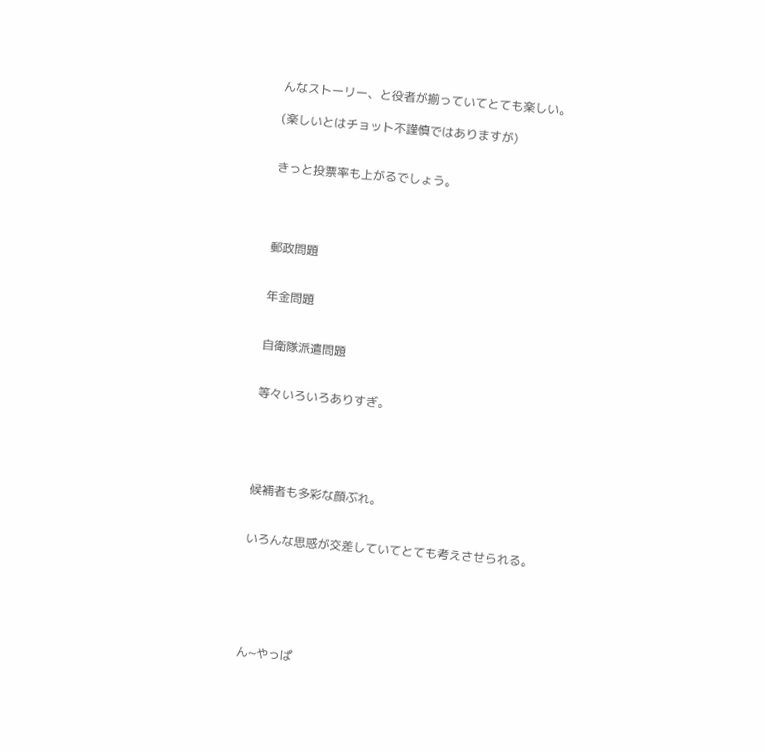んなストーリー、と役者が揃っていてとても楽しい。

(楽しいとはチョット不謹慎ではありますが)


きっと投票率も上がるでしょう。




郵政問題


年金問題


自衛隊派遣問題


等々いろいろありすぎ。





候補者も多彩な顔ぶれ。


いろんな思惑が交差していてとても考えさせられる。






ん~やっぱ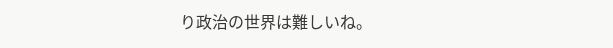り政治の世界は難しいね。